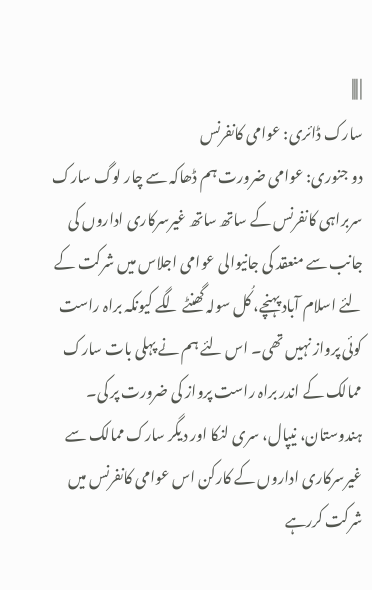| |||
سارک ڈائری: عوامی کانفرنس
دو جنوری: عوامی ضرورت ہم ڈھاکہ سے چار لوگ سارک سربراہی کانفرنس کے ساتھ ساتھ غیرسرکاری اداروں کی جانب سے منعقد کی جانیوالی عوامی اجلاس میں شرکت کے لئے اسلام آباد پہنچے، کُل سولہ گھنٹے لگے کیونکہ براہ راست کوئی پرواز نہیں تھی۔ اس لئے ہم نے پہلی بات سارک ممالک کے اندر براہ راست پرواز کی ضرورت پر کی۔ ہندوستان، نیپال، سری لنکا اور دیگر سارک ممالک سے غیرسرکاری اداروں کے کارکن اس عوامی کانفرنس میں شرکت کررہے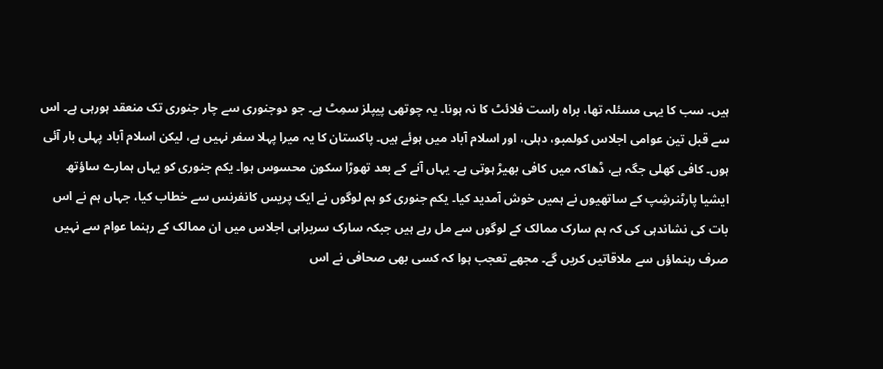ہیں۔ سب کا یہی مسئلہ تھا، براہ راست فلائٹ کا نہ ہونا۔ یہ چوتھی پیپلز سمِٹ ہے۔ جو دوجنوری سے چار جنوری تک منعقد ہورہی ہے۔ اس سے قبل تین عوامی اجلاس کولمبو، دہلی، اور اسلام آباد میں ہوئے ہیں۔ پاکستان کا یہ میرا پہلا سفر نہیں ہے، لیکن اسلام آباد پہلی بار آئی ہوں۔ کافی کھلی جگہ ہے، ڈھاکہ میں کافی بھیڑ ہوتی ہے۔ یہاں آنے کے بعد تھوڑا سکون محسوس ہوا۔ یکم جنوری کو یہاں ہمارے ساؤتھ ایشیا پارٹنرشِپ کے ساتھیوں نے ہمیں خوش آمدید کیا۔ یکم جنوری کو ہم لوگوں نے ایک پریس کانفرنس سے خطاب کیا، جہاں ہم نے اس بات کی نشاندہی کی کہ ہم سارک ممالک کے لوگوں سے مل رہے ہیں جبکہ سارک سربراہی اجلاس میں ان ممالک کے رہنما عوام سے نہیں صرف رہنماؤں سے ملاقاتیں کریں گے۔ مجھے تعجب ہوا کہ کسی بھی صحافی نے اس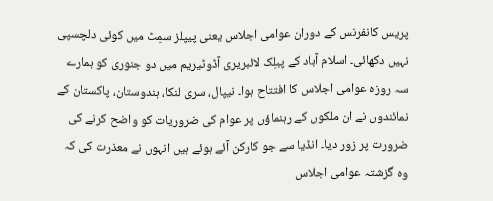پریس کانفرنس کے دوران عوامی اجلاس یعنی پیپلز سمِٹ میں کوئی دلچسپی نہیں دکھائی۔ اسلام آباد کے پبلِک لائبریری آڈوٹیریم میں دو جنوری کو ہمارے سہ روزہ عوامی اجلاس کا افتتاح ہوا۔ نیپال، سری لنکا، ہندوستان، پاکستان کے نمائندوں نے ان ملکوں کے رہنماؤں پر عوام کی ضروریات کو واضح کرنے کی ضرورت پر زور دیا۔ انڈیا سے جو کارکن آئے ہوئے ہیں انہوں نے معذرت کی کہ وہ گزشتہ عوامی اجلاس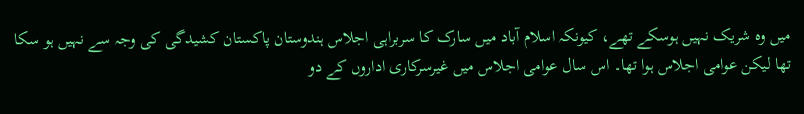میں وہ شریک نہیں ہوسکے تھے، کیونکہ اسلام آباد میں سارک کا سربراہی اجلاس ہندوستان پاکستان کشیدگی کی وجہ سے نہیں ہو سکا تھا لیکن عوامی اجلاس ہوا تھا۔ اس سال عوامی اجلاس میں غیرسرکاری اداروں کے دو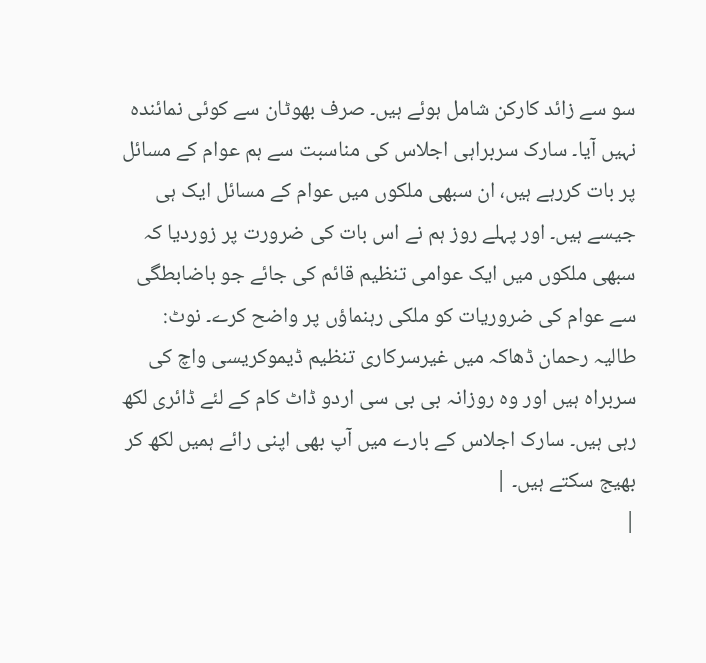سو سے زائد کارکن شامل ہوئے ہیں۔ صرف بھوٹان سے کوئی نمائندہ نہیں آیا۔ سارک سربراہی اجلاس کی مناسبت سے ہم عوام کے مسائل پر بات کررہے ہیں، ان سبھی ملکوں میں عوام کے مسائل ایک ہی جیسے ہیں۔ اور پہلے روز ہم نے اس بات کی ضرورت پر زوردیا کہ سبھی ملکوں میں ایک عوامی تنظیم قائم کی جائے جو باضابطگی سے عوام کی ضروریات کو ملکی رہنماؤں پر واضح کرے۔ نوٹ: طالیہ رحمان ڈھاکہ میں غیرسرکاری تنظیم ڈیموکریسی واچ کی سربراہ ہیں اور وہ روزانہ بی بی سی اردو ڈاٹ کام کے لئے ڈائری لکھ رہی ہیں۔ سارک اجلاس کے بارے میں آپ بھی اپنی رائے ہمیں لکھ کر بھیج سکتے ہیں۔ |
|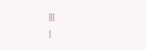|||
|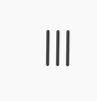|||